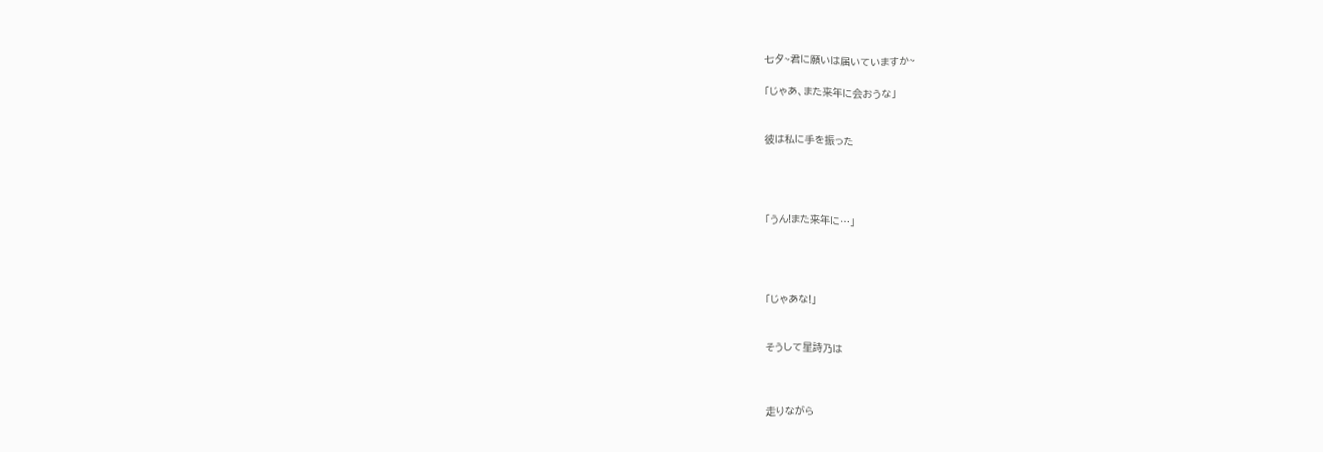七夕~君に願いは届いていますか~

「じゃあ、また来年に会おうな」


彼は私に手を振った




「うん!また来年に…」




「じゃあな!」


そうして星詩乃は



走りながら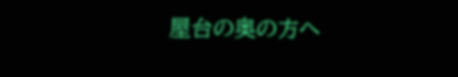屋台の奥の方へ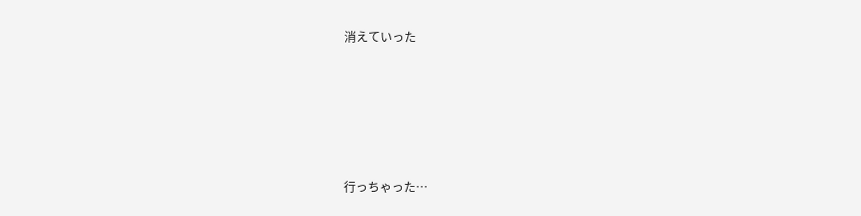消えていった







行っちゃった…